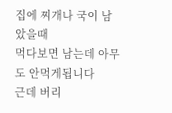집에 찌개나 국이 남았을때
먹다보면 남는데 아무도 안먹게됩니다
근데 버리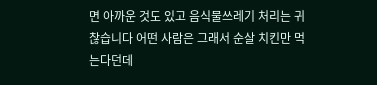면 아까운 것도 있고 음식물쓰레기 처리는 귀찮습니다 어떤 사람은 그래서 순살 치킨만 먹는다던데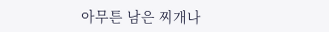아무튼 남은 찌개나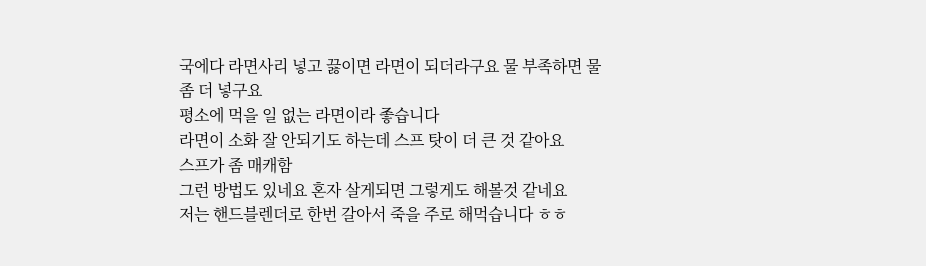국에다 라면사리 넣고 끓이면 라면이 되더라구요 물 부족하면 물 좀 더 넣구요
평소에 먹을 일 없는 라면이라 좋습니다
라면이 소화 잘 안되기도 하는데 스프 탓이 더 큰 것 같아요
스프가 좀 매캐함
그런 방법도 있네요 혼자 살게되면 그렇게도 해볼것 같네요
저는 핸드블렌더로 한번 갈아서 죽을 주로 해먹습니다 ㅎㅎ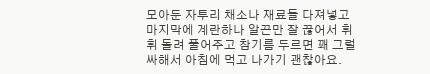모아둔 자투리 채소나 재료들 다져넣고 마지막에 계란하나 알끈만 잘 끊어서 휘휘 돌려 풀어주고 참기름 두르면 꽤 그럴싸해서 아침에 먹고 나가기 괜찮아요.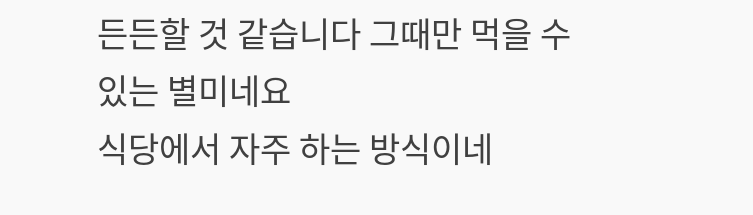든든할 것 같습니다 그때만 먹을 수 있는 별미네요
식당에서 자주 하는 방식이네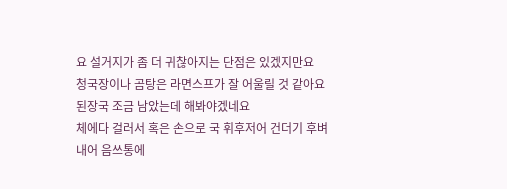요 설거지가 좀 더 귀찮아지는 단점은 있겠지만요
청국장이나 곰탕은 라면스프가 잘 어울릴 것 같아요 된장국 조금 남았는데 해봐야겠네요
체에다 걸러서 혹은 손으로 국 휘후저어 건더기 후벼내어 음쓰통에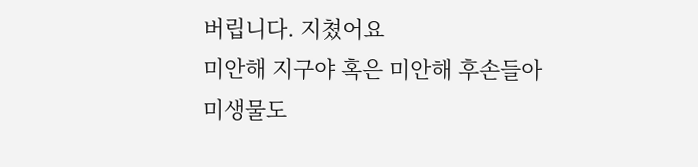버립니다. 지쳤어요
미안해 지구야 혹은 미안해 후손들아
미생물도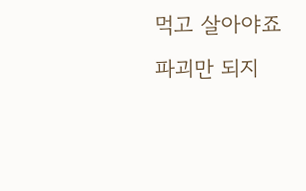먹고 살아야죠 파괴만 되지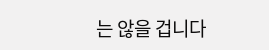는 않을 겁니다